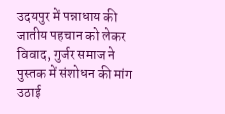उदयपुर में पन्नाधाय की जातीय पहचान को लेकर विवाद, गुर्जर समाज ने पुस्तक में संशोधन की मांग उठाई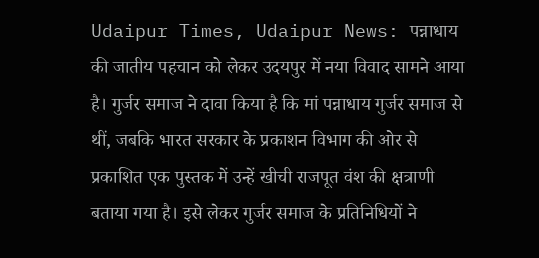Udaipur Times, Udaipur News: पन्नाधाय की जातीय पहचान को लेकर उदयपुर में नया विवाद सामने आया है। गुर्जर समाज ने दावा किया है कि मां पन्नाधाय गुर्जर समाज से थीं, जबकि भारत सरकार के प्रकाशन विभाग की ओर से प्रकाशित एक पुस्तक में उन्हें खीची राजपूत वंश की क्षत्राणी बताया गया है। इसे लेकर गुर्जर समाज के प्रतिनिधियों ने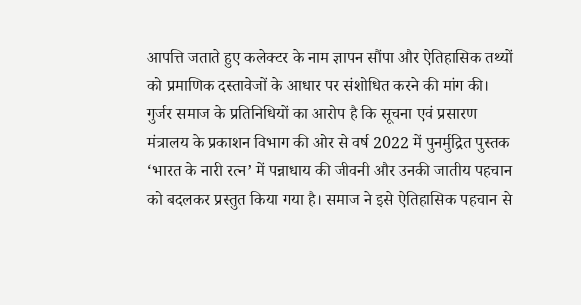आपत्ति जताते हुए कलेक्टर के नाम ज्ञापन सौंपा और ऐतिहासिक तथ्यों को प्रमाणिक दस्तावेजों के आधार पर संशोधित करने की मांग की।
गुर्जर समाज के प्रतिनिधियों का आरोप है कि सूचना एवं प्रसारण मंत्रालय के प्रकाशन विभाग की ओर से वर्ष 2022 में पुनर्मुद्रित पुस्तक ‘भारत के नारी रत्न’ में पन्नाधाय की जीवनी और उनकी जातीय पहचान को बदलकर प्रस्तुत किया गया है। समाज ने इसे ऐतिहासिक पहचान से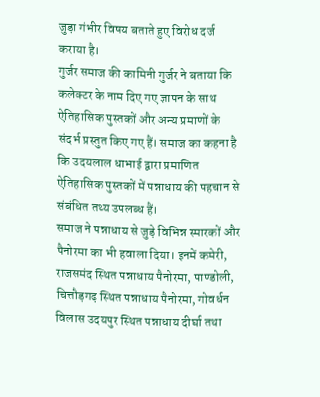जुड़ा गंभीर विषय बताते हुए विरोध दर्ज कराया है।
गुर्जर समाज की कामिनी गुर्जर ने बताया कि कलेक्टर के नाम दिए गए ज्ञापन के साथ ऐतिहासिक पुस्तकों और अन्य प्रमाणों के संदर्भ प्रस्तुत किए गए हैं। समाज का कहना है कि उदयलाल धाभाई द्वारा प्रमाणित ऐतिहासिक पुस्तकों में पन्नाधाय की पहचान से संबंधित तथ्य उपलब्ध हैं।
समाज ने पन्नाधाय से जुड़े विभिन्न स्मारकों और पैनोरमा का भी हवाला दिया। इनमें कमेरी, राजसमंद स्थित पन्नाधाय पैनोरमा, पाण्डोली, चित्तौड़गढ़ स्थित पन्नाधाय पैनोरमा, गोवर्धन विलास उदयपुर स्थित पन्नाधाय दीर्घा तथा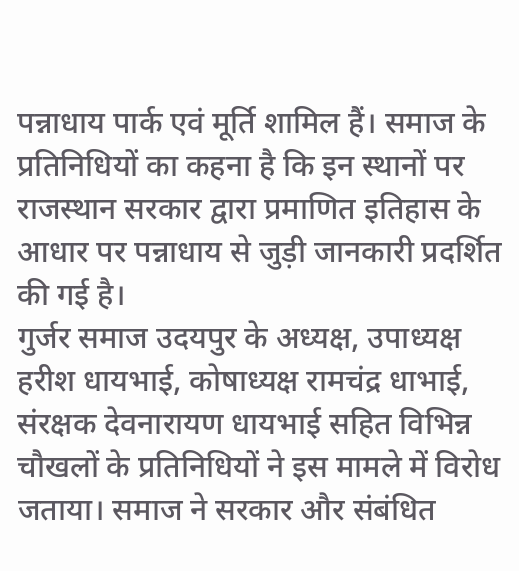पन्नाधाय पार्क एवं मूर्ति शामिल हैं। समाज के प्रतिनिधियों का कहना है कि इन स्थानों पर राजस्थान सरकार द्वारा प्रमाणित इतिहास के आधार पर पन्नाधाय से जुड़ी जानकारी प्रदर्शित की गई है।
गुर्जर समाज उदयपुर के अध्यक्ष, उपाध्यक्ष हरीश धायभाई, कोषाध्यक्ष रामचंद्र धाभाई, संरक्षक देवनारायण धायभाई सहित विभिन्न चौखलों के प्रतिनिधियों ने इस मामले में विरोध जताया। समाज ने सरकार और संबंधित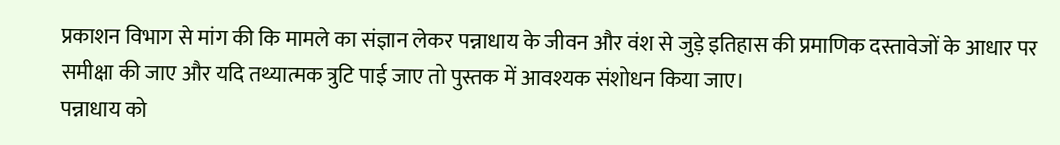प्रकाशन विभाग से मांग की कि मामले का संज्ञान लेकर पन्नाधाय के जीवन और वंश से जुड़े इतिहास की प्रमाणिक दस्तावेजों के आधार पर समीक्षा की जाए और यदि तथ्यात्मक त्रुटि पाई जाए तो पुस्तक में आवश्यक संशोधन किया जाए।
पन्नाधाय को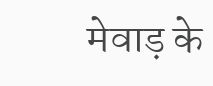मेवाड़ के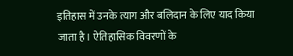इतिहास में उनके त्याग और बलिदान के लिए याद किया जाता है। ऐतिहासिक विवरणों के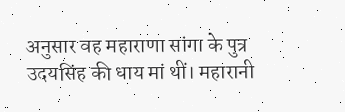अनुसार वह महाराणा सांगा के पुत्र उदयसिंह की धाय मां थीं। महारानी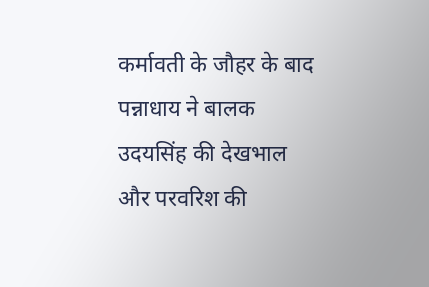कर्मावती के जौहर के बाद पन्नाधाय ने बालक उदयसिंह की देखभाल और परवरिश की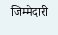जिम्मेदारी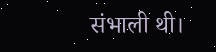संभाली थी।